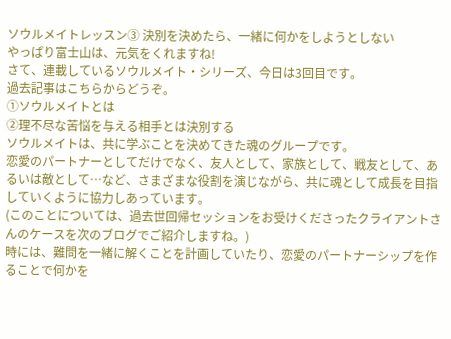ソウルメイトレッスン③ 決別を決めたら、一緒に何かをしようとしない
やっぱり富士山は、元気をくれますね!
さて、連載しているソウルメイト・シリーズ、今日は3回目です。
過去記事はこちらからどうぞ。
①ソウルメイトとは
②理不尽な苦悩を与える相手とは決別する
ソウルメイトは、共に学ぶことを決めてきた魂のグループです。
恋愛のパートナーとしてだけでなく、友人として、家族として、戦友として、あるいは敵として…など、さまざまな役割を演じながら、共に魂として成長を目指していくように協力しあっています。
(このことについては、過去世回帰セッションをお受けくださったクライアントさんのケースを次のブログでご紹介しますね。)
時には、難問を一緒に解くことを計画していたり、恋愛のパートナーシップを作ることで何かを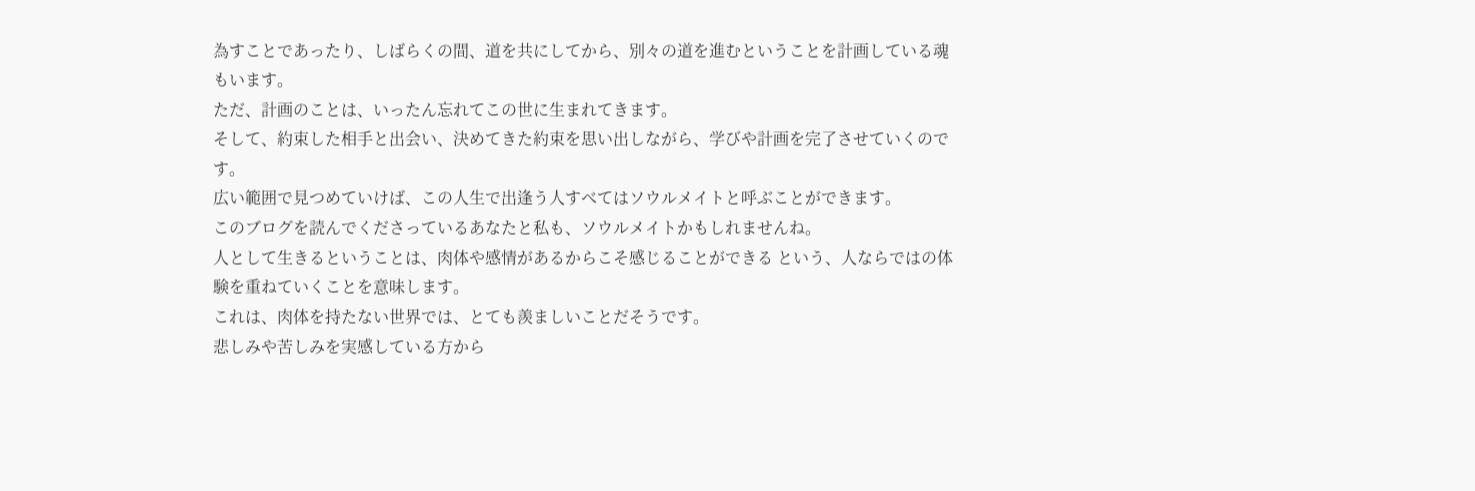為すことであったり、しばらくの間、道を共にしてから、別々の道を進むということを計画している魂もいます。
ただ、計画のことは、いったん忘れてこの世に生まれてきます。
そして、約束した相手と出会い、決めてきた約束を思い出しながら、学びや計画を完了させていくのです。
広い範囲で見つめていけば、この人生で出逢う人すべてはソウルメイトと呼ぶことができます。
このブログを読んでくださっているあなたと私も、ソウルメイトかもしれませんね。
人として生きるということは、肉体や感情があるからこそ感じることができる という、人ならではの体験を重ねていくことを意味します。
これは、肉体を持たない世界では、とても羨ましいことだそうです。
悲しみや苦しみを実感している方から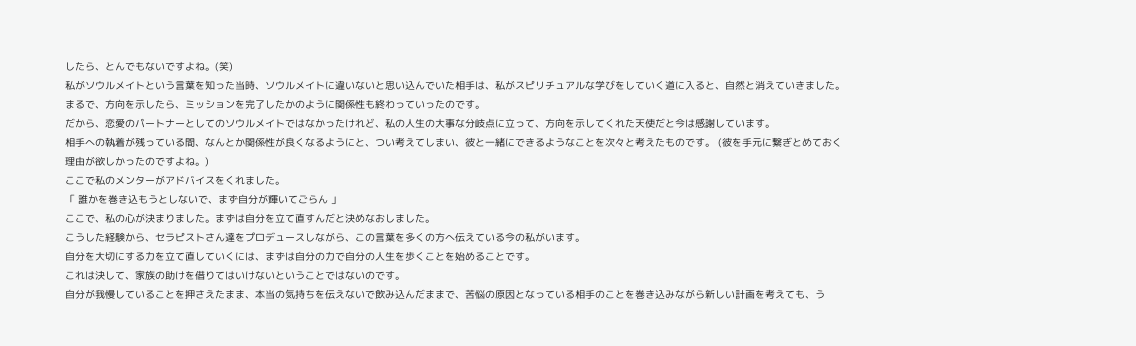したら、とんでもないですよね。(笑)
私がソウルメイトという言葉を知った当時、ソウルメイトに違いないと思い込んでいた相手は、私がスピリチュアルな学びをしていく道に入ると、自然と消えていきました。
まるで、方向を示したら、ミッションを完了したかのように関係性も終わっていったのです。
だから、恋愛のパートナーとしてのソウルメイトではなかったけれど、私の人生の大事な分岐点に立って、方向を示してくれた天使だと今は感謝しています。
相手への執着が残っている間、なんとか関係性が良くなるようにと、つい考えてしまい、彼と一緒にできるようなことを次々と考えたものです。 (彼を手元に繋ぎとめておく理由が欲しかったのですよね。)
ここで私のメンターがアドバイスをくれました。
「 誰かを巻き込もうとしないで、まず自分が輝いてごらん 」
ここで、私の心が決まりました。まずは自分を立て直すんだと決めなおしました。
こうした経験から、セラピストさん達をプロデュースしながら、この言葉を多くの方へ伝えている今の私がいます。
自分を大切にする力を立て直していくには、まずは自分の力で自分の人生を歩くことを始めることです。
これは決して、家族の助けを借りてはいけないということではないのです。
自分が我慢していることを押さえたまま、本当の気持ちを伝えないで飲み込んだままで、苦悩の原因となっている相手のことを巻き込みながら新しい計画を考えても、う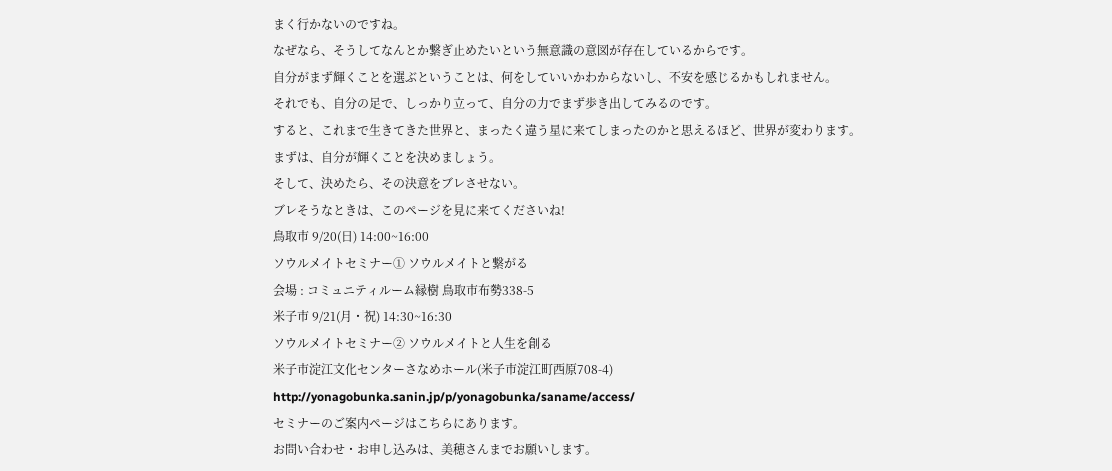まく行かないのですね。
なぜなら、そうしてなんとか繋ぎ止めたいという無意識の意図が存在しているからです。
自分がまず輝くことを選ぶということは、何をしていいかわからないし、不安を感じるかもしれません。
それでも、自分の足で、しっかり立って、自分の力でまず歩き出してみるのです。
すると、これまで生きてきた世界と、まったく違う星に来てしまったのかと思えるほど、世界が変わります。
まずは、自分が輝くことを決めましょう。
そして、決めたら、その決意をブレさせない。
ブレそうなときは、このページを見に来てくださいね!
鳥取市 9/20(日) 14:00~16:00
ソウルメイトセミナー① ソウルメイトと繋がる
会場 : コミュニティルーム縁樹 鳥取市布勢338-5
米子市 9/21(月・祝) 14:30~16:30
ソウルメイトセミナー② ソウルメイトと人生を創る
米子市淀江文化センターさなめホール(米子市淀江町西原708-4)
http://yonagobunka.sanin.jp/p/yonagobunka/saname/access/
セミナーのご案内ページはこちらにあります。
お問い合わせ・お申し込みは、美穂さんまでお願いします。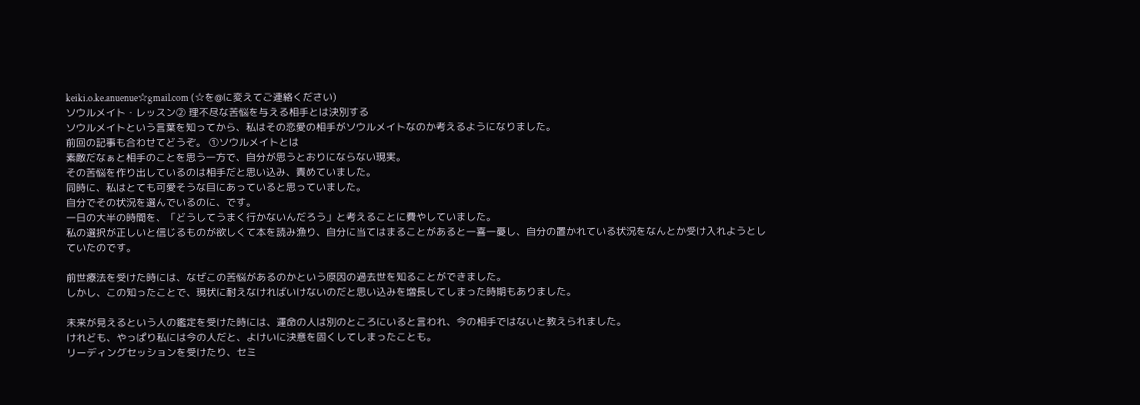keiki.o.ke.anuenue☆gmail.com (☆を@に変えてご連絡ください)
ソウルメイト・レッスン② 理不尽な苦悩を与える相手とは決別する
ソウルメイトという言葉を知ってから、私はその恋愛の相手がソウルメイトなのか考えるようになりました。
前回の記事も合わせてどうぞ。 ①ソウルメイトとは
素敵だなぁと相手のことを思う一方で、自分が思うとおりにならない現実。
その苦悩を作り出しているのは相手だと思い込み、責めていました。
同時に、私はとても可愛そうな目にあっていると思っていました。
自分でその状況を選んでいるのに、です。
一日の大半の時間を、「どうしてうまく行かないんだろう」と考えることに費やしていました。
私の選択が正しいと信じるものが欲しくて本を読み漁り、自分に当てはまることがあると一喜一憂し、自分の置かれている状況をなんとか受け入れようとしていたのです。

前世療法を受けた時には、なぜこの苦悩があるのかという原因の過去世を知ることができました。
しかし、この知ったことで、現状に耐えなければいけないのだと思い込みを増長してしまった時期もありました。

未来が見えるという人の鑑定を受けた時には、運命の人は別のところにいると言われ、今の相手ではないと教えられました。
けれども、やっぱり私には今の人だと、よけいに決意を固くしてしまったことも。
リーディングセッションを受けたり、セミ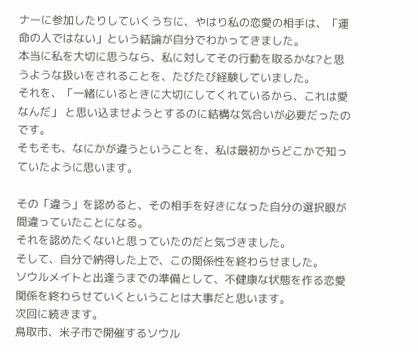ナーに参加したりしていくうちに、やはり私の恋愛の相手は、「運命の人ではない」という結論が自分でわかってきました。
本当に私を大切に思うなら、私に対してその行動を取るかな?と思うような扱いをされることを、たびたび経験していました。
それを、「一緒にいるときに大切にしてくれているから、これは愛なんだ」 と思い込ませようとするのに結構な気合いが必要だったのです。
そもそも、なにかが違うということを、私は最初からどこかで知っていたように思います。

その「違う」を認めると、その相手を好きになった自分の選択眼が間違っていたことになる。
それを認めたくないと思っていたのだと気づきました。
そして、自分で納得した上で、この関係性を終わらせました。
ソウルメイトと出逢うまでの準備として、不健康な状態を作る恋愛関係を終わらせていくということは大事だと思います。
次回に続きます。
鳥取市、米子市で開催するソウル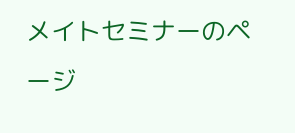メイトセミナーのページ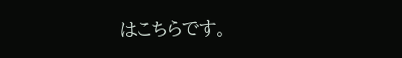はこちらです。